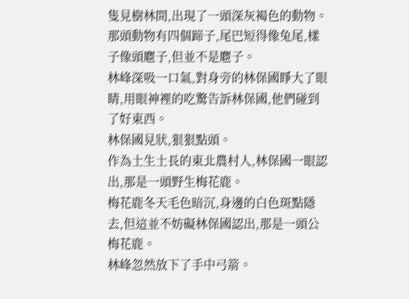隻見樹林間,出現了一頭深灰褐色的動物。
那頭動物有四個蹄子,尾巴短得像兔尾,樣子像頭麅子,但並不是麅子。
林峰深吸一口氣,對身旁的林保國睜大了眼睛,用眼神裡的吃驚告訴林保國,他們碰到了好東西。
林保國見狀,狠狠點頭。
作為土生土長的東北農村人,林保國一眼認出,那是一頭野生梅花鹿。
梅花鹿冬天毛色暗沉,身邊的白色斑點隱去,但這並不妨礙林保國認出,那是一頭公梅花鹿。
林峰忽然放下了手中弓箭。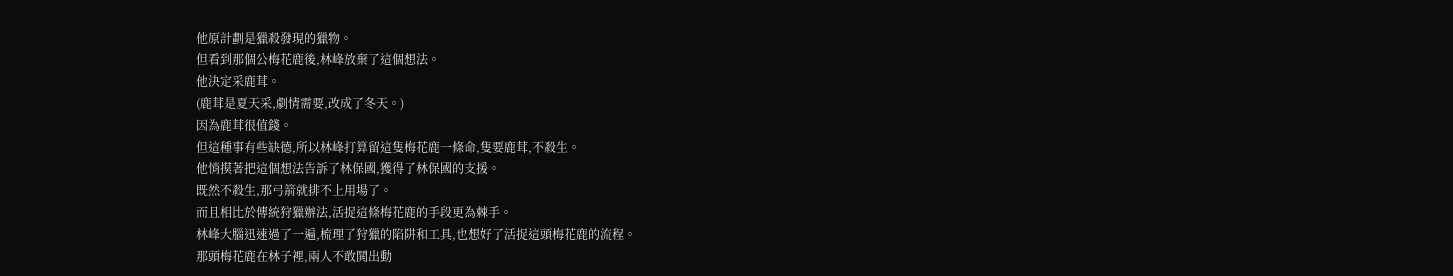他原計劃是獵殺發現的獵物。
但看到那個公梅花鹿後,林峰放棄了這個想法。
他決定采鹿茸。
(鹿茸是夏天采,劇情需要,改成了冬天。)
因為鹿茸很值錢。
但這種事有些缺德,所以林峰打算留這隻梅花鹿一條命,隻要鹿茸,不殺生。
他悄摸著把這個想法告訴了林保國,獲得了林保國的支援。
既然不殺生,那弓箭就排不上用場了。
而且相比於傳統狩獵辦法,活捉這條梅花鹿的手段更為棘手。
林峰大腦迅速過了一遍,梳理了狩獵的陷阱和工具,也想好了活捉這頭梅花鹿的流程。
那頭梅花鹿在林子裡,兩人不敢鬨出動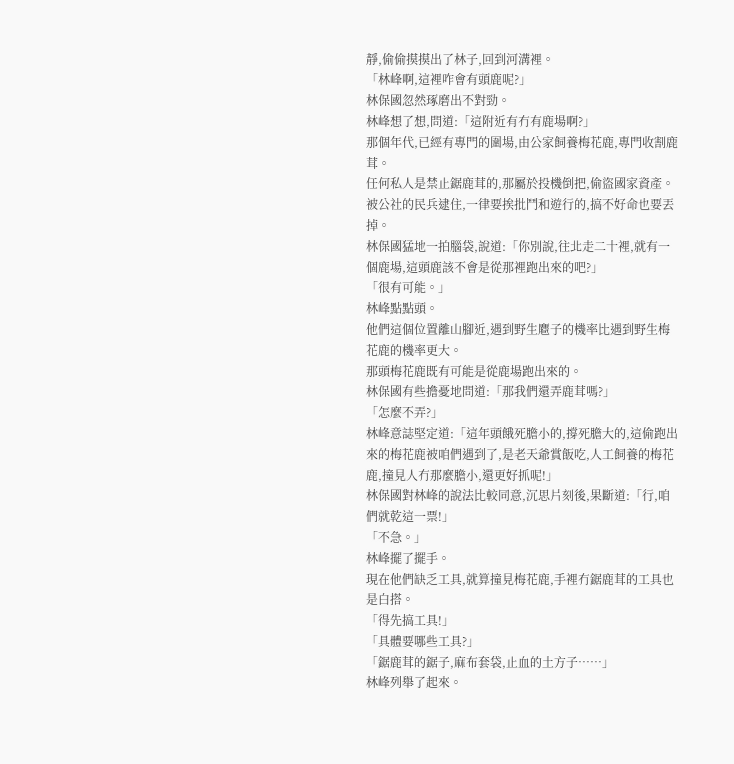靜,偷偷摸摸出了林子,回到河溝裡。
「林峰啊,這裡咋會有頭鹿呢?」
林保國忽然琢磨出不對勁。
林峰想了想,問道:「這附近有冇有鹿場啊?」
那個年代,已經有專門的圍場,由公家飼養梅花鹿,專門收割鹿茸。
任何私人是禁止鋸鹿茸的,那屬於投機倒把,偷盜國家資產。
被公社的民兵逮住,一律要挨批鬥和遊行的,搞不好命也要丟掉。
林保國猛地一拍腦袋,說道:「你別說,往北走二十裡,就有一個鹿場,這頭鹿該不會是從那裡跑出來的吧?」
「很有可能。」
林峰點點頭。
他們這個位置離山腳近,遇到野生麅子的機率比遇到野生梅花鹿的機率更大。
那頭梅花鹿既有可能是從鹿場跑出來的。
林保國有些擔憂地問道:「那我們還弄鹿茸嗎?」
「怎麼不弄?」
林峰意誌堅定道:「這年頭餓死膽小的,撐死膽大的,這偷跑出來的梅花鹿被咱們遇到了,是老天爺賞飯吃,人工飼養的梅花鹿,撞見人冇那麼膽小,還更好抓呢!」
林保國對林峰的說法比較同意,沉思片刻後,果斷道:「行,咱們就乾這一票!」
「不急。」
林峰擺了擺手。
現在他們缺乏工具,就算撞見梅花鹿,手裡冇鋸鹿茸的工具也是白搭。
「得先搞工具!」
「具體要哪些工具?」
「鋸鹿茸的鋸子,麻布套袋,止血的土方子……」
林峰列舉了起來。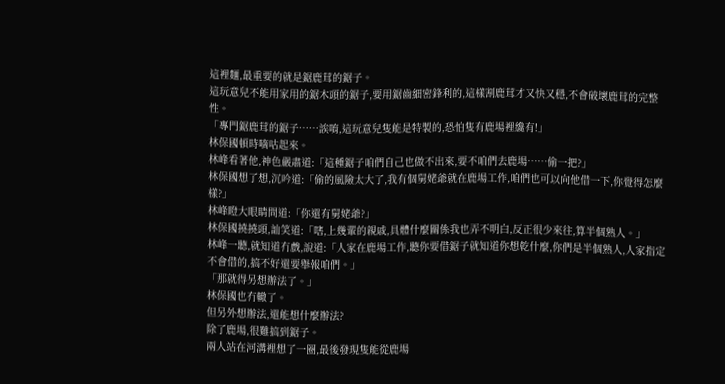這裡麵,最重要的就是鋸鹿茸的鋸子。
這玩意兒不能用家用的鋸木頭的鋸子,要用鋸齒細密鋒利的,這樣割鹿茸才又快又穩,不會破壞鹿茸的完整性。
「專門鋸鹿茸的鋸子……誒唷,這玩意兒隻能是特製的,恐怕隻有鹿場裡纔有!」
林保國頓時嘀咕起來。
林峰看著他,神色嚴肅道:「這種鋸子咱們自己也做不出來,要不咱們去鹿場……偷一把?」
林保國想了想,沉吟道:「偷的風險太大了,我有個舅姥爺就在鹿場工作,咱們也可以向他借一下,你覺得怎麼樣?」
林峰瞪大眼睛問道:「你還有舅姥爺?」
林保國撓撓頭,訕笑道:「嗐,上幾輩的親戚,具體什麼關係我也弄不明白,反正很少來往,算半個熟人。」
林峰一聽,就知道冇戲,說道:「人家在鹿場工作,聽你要借鋸子就知道你想乾什麼,你們是半個熟人,人家指定不會借的,搞不好還要舉報咱們。」
「那就得另想辦法了。」
林保國也冇轍了。
但另外想辦法,還能想什麼辦法?
除了鹿場,很難搞到鋸子。
兩人站在河溝裡想了一圈,最後發現隻能從鹿場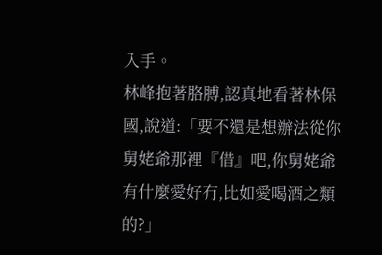入手。
林峰抱著胳膊,認真地看著林保國,說道:「要不還是想辦法從你舅姥爺那裡『借』吧,你舅姥爺有什麼愛好冇,比如愛喝酒之類的?」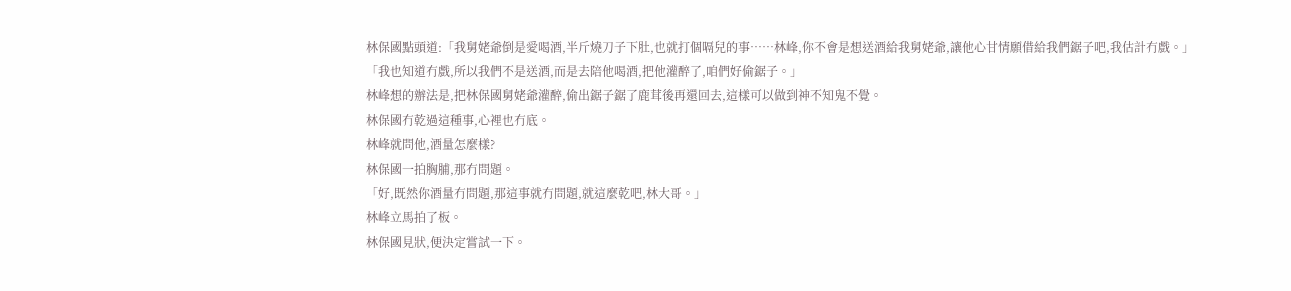林保國點頭道:「我舅姥爺倒是愛喝酒,半斤燒刀子下肚,也就打個嗝兒的事……林峰,你不會是想送酒給我舅姥爺,讓他心甘情願借給我們鋸子吧,我估計冇戲。」
「我也知道冇戲,所以我們不是送酒,而是去陪他喝酒,把他灌醉了,咱們好偷鋸子。」
林峰想的辦法是,把林保國舅姥爺灌醉,偷出鋸子鋸了鹿茸後再還回去,這樣可以做到神不知鬼不覺。
林保國冇乾過這種事,心裡也冇底。
林峰就問他,酒量怎麼樣?
林保國一拍胸脯,那冇問題。
「好,既然你酒量冇問題,那這事就冇問題,就這麼乾吧,林大哥。」
林峰立馬拍了板。
林保國見狀,便決定嘗試一下。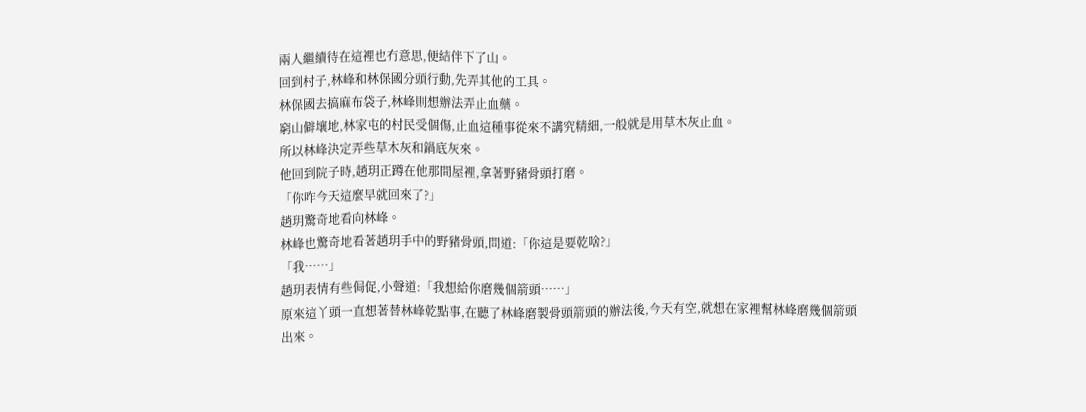兩人繼續待在這裡也冇意思,便結伴下了山。
回到村子,林峰和林保國分頭行動,先弄其他的工具。
林保國去搞麻布袋子,林峰則想辦法弄止血藥。
窮山僻壤地,林家屯的村民受個傷,止血這種事從來不講究精細,一般就是用草木灰止血。
所以林峰決定弄些草木灰和鍋底灰來。
他回到院子時,趙玥正蹲在他那間屋裡,拿著野豬骨頭打磨。
「你咋今天這麼早就回來了?」
趙玥驚奇地看向林峰。
林峰也驚奇地看著趙玥手中的野豬骨頭,問道:「你這是要乾啥?」
「我……」
趙玥表情有些侷促,小聲道:「我想給你磨幾個箭頭……」
原來這丫頭一直想著替林峰乾點事,在聽了林峰磨製骨頭箭頭的辦法後,今天有空,就想在家裡幫林峰磨幾個箭頭出來。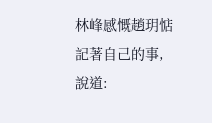林峰感慨趙玥惦記著自己的事,說道: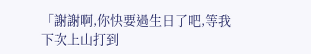「謝謝啊,你快要過生日了吧,等我下次上山打到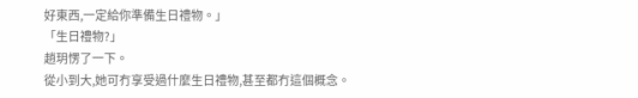好東西,一定給你準備生日禮物。」
「生日禮物?」
趙玥愣了一下。
從小到大,她可冇享受過什麼生日禮物,甚至都冇這個概念。